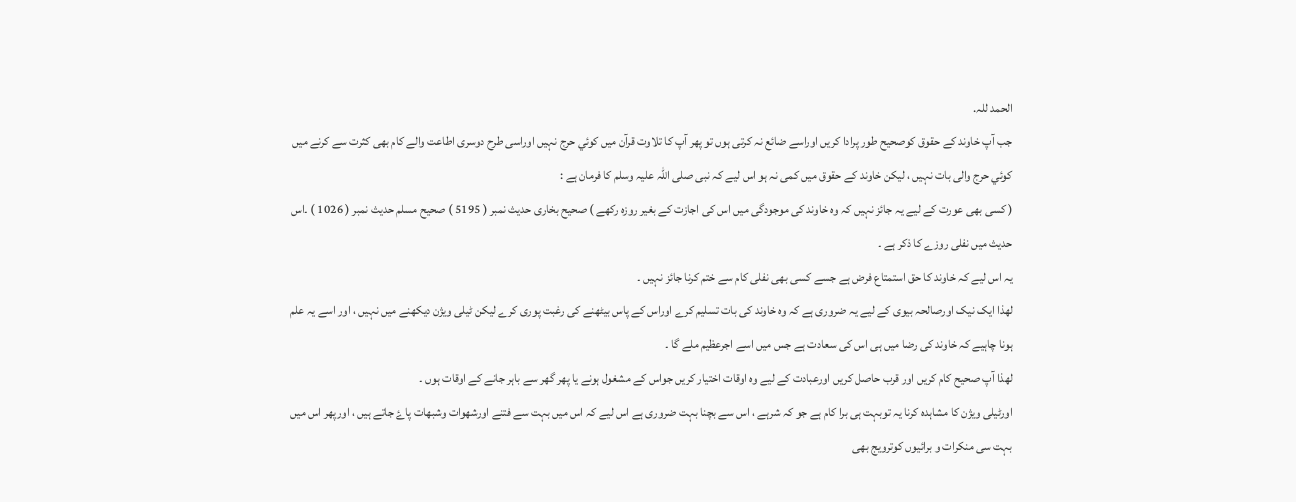الحمد للہ.
جب آپ خاوند کے حقوق کوصحیح طور پرادا کریں اوراسے ضائع نہ کرتی ہوں تو پھر آپ کا تلاوت قرآن میں کوئي حرج نہیں اوراسی طرح دوسری اطاعت والے کام بھی کثرت سے کرنے میں کوئي حرج والی بات نہیں ، لیکن خاوند کے حقوق میں کمی نہ ہو اس لیے کہ نبی صلی اللہ علیہ وسلم کا فرمان ہے :
( کسی بھی عورت کے لیے یہ جائز نہیں کہ وہ خاوند کی موجودگی میں اس کی اجازت کے بغیر روزہ رکھے ) صحیح بخاری حدیث نمبر ( 5195 ) صحیح مسلم حدیث نمبر ( 1026 ) ۔اس حدیث میں نفلی روزے کا ذکر ہے ۔
یہ اس لیے کہ خاوند کا حق استمتاع فرض ہے جسے کسی بھی نفلی کام سے ختم کرنا جائز نہیں ۔
لھذا ایک نیک اورصالحہ بیوی کے لیے یہ ضروری ہے کہ وہ خاوند کی بات تسلیم کرے اوراس کے پاس بیٹھنے کی رغبت پوری کرے لیکن ٹیلی ویژن دیکھنے میں نہیں ، اور اسے یہ علم ہونا چاہیے کہ خاوند کی رضا میں ہی اس کی سعادت ہے جس میں اسے اجرعظیم ملے گا ۔
لھذا آپ صحیح کام کریں اور قرب حاصل کریں اورعبادت کے لیے وہ اوقات اختیار کریں جواس کے مشغول ہونے یا پھر گھر سے باہر جانے کے اوقات ہوں ۔
اورٹیلی ویژن کا مشاہدہ کرنا یہ توبہت ہی برا کام ہے جو کہ شرہے ، اس سے بچنا بہت ضروری ہے اس لیے کہ اس میں بہت سے فتنے اورشھوات وشبھات پاۓ جاتے ہیں ، اورپھر اس میں بہت سی منکرات و برائيوں کوترویج بھی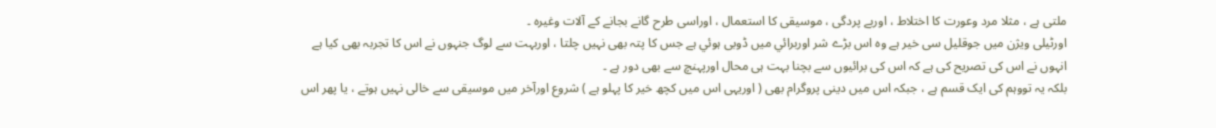ملتی ہے ، مثلا مرد وعورت کا اختلاط ، اوربے پردگی ، موسیقی کا استعمال ، اوراسی طرح گانے بجانے کے آلات وغیرہ ۔
اورٹیلی ویژن میں جوقلیل سی خير ہے وہ اس بڑے شر اوربرائي میں ڈوبی ہوئي ہے جس کا پتہ بھی نہیں چلتا ، اوربہت سے لوگ جنہوں نے اس کا تجربہ بھی کیا ہے انہوں نے اس کی تصریح کی ہے کہ اس کی برائيوں سے بچنا بہت ہی محال اورپہنچ سے بھی دور ہے ۔
بلکہ یہ تووہم کی ایک قسم ہے ، جبکہ اس میں دینی پروگرام بھی ( اوریہی اس میں کچھ خير کا پہلو ہے ) شروع اورآخر میں موسیقی سے خالی نہیں ہوتے ، یا پھر اس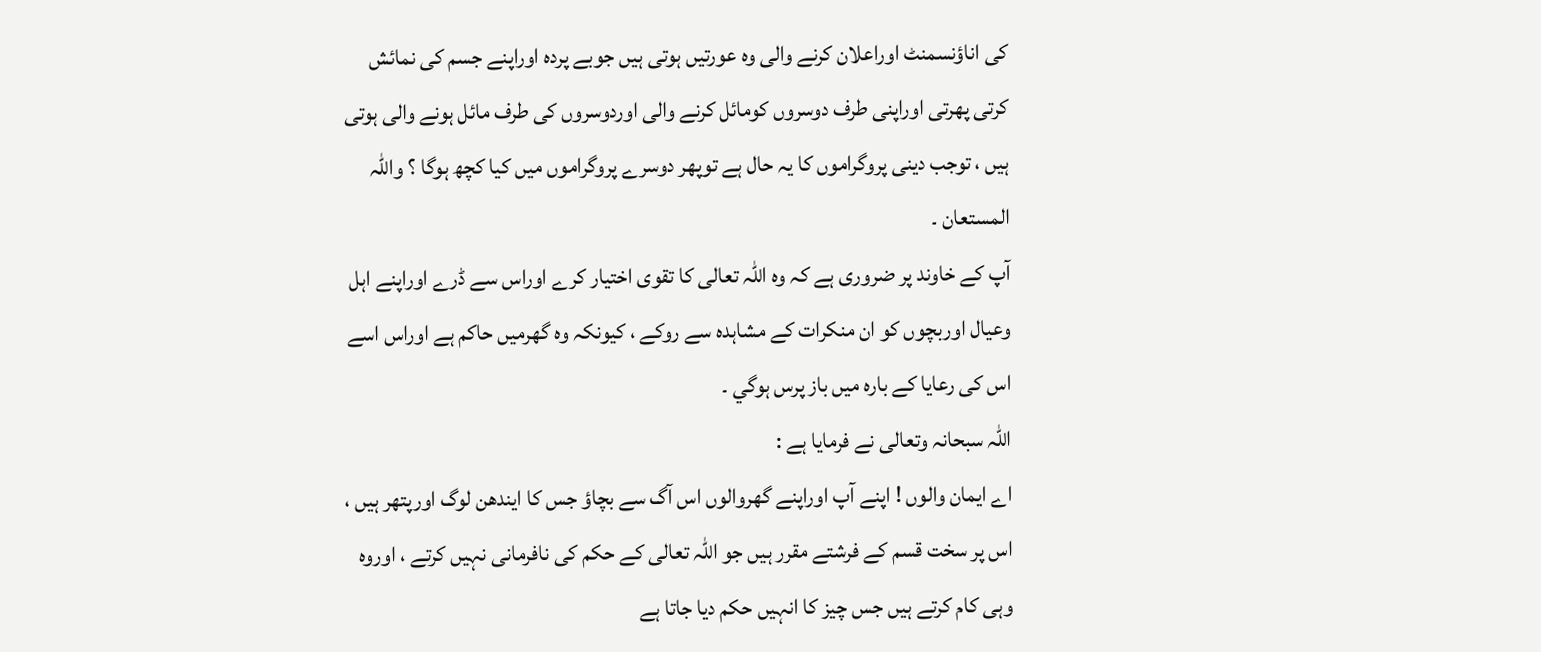کی اناؤنسمنٹ اوراعلان کرنے والی وہ عورتیں ہوتی ہیں جوبے پردہ اوراپنے جسم کی نمائش کرتی پھرتی اوراپنی طرف دوسروں کومائل کرنے والی اوردوسروں کی طرف مائل ہونے والی ہوتی ہیں ، توجب دینی پروگراموں کا یہ حال ہے توپھر دوسرے پروگراموں میں کیا کچھ ہوگا ؟ واللہ المستعان ۔
آپ کے خاوند پر ضروری ہے کہ وہ اللہ تعالی کا تقوی اختیار کرے اوراس سے ڈرے اوراپنے اہل وعیال اوربچوں کو ان منکرات کے مشاہدہ سے روکے ، کیونکہ وہ گھرمیں حاکم ہے اوراس اسے اس کی رعایا کے بارہ میں باز پرس ہوگي ۔
اللہ سبحانہ وتعالی نے فرمایا ہے :
اے ایمان والوں ! اپنے آپ اوراپنے گھروالوں اس آگ سے بچاؤ جس کا ایندھن لوگ اورپتھر ہیں ، اس پر سخت قسم کے فرشتے مقرر ہيں جو اللہ تعالی کے حکم کی نافرمانی نہیں کرتے ، اوروہ وہی کام کرتے ہیں جس چيز کا انہیں حکم دیا جاتا ہے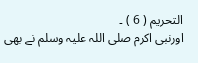التحریم ( 6 ) ۔
اورنبی اکرم صلی اللہ علیہ وسلم نے بھی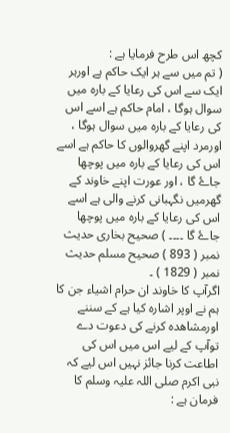کچھ اس طرح فرمایا ہے :
( تم میں سے ہر ایک حاکم ہے اورہر ایک سے اس کی رعایا کے بارہ میں سوال ہوگا ، امام حاکم ہے اسے اس کی رعایا کے بارہ میں سوال ہوگا ، اورمرد اپنے گھروالوں کا حاکم ہے اسے اس کی رعایا کے بارہ میں پوچھا جاۓ گا ، اور عورت اپنے خاوند کے گھرمیں نگہبانی کرنے والی ہے اسے اس کی رعایا کے بارہ میں پوچھا جاۓ گا ۔۔۔۔ ) صحیح بخاری حدیث نمبر ( 893 ) صحیح مسلم حديث نمبر ( 1829 ) ۔
اگرآپ کا خاوند ان حرام اشیاء جن کا ہم نے اوپر اشارہ کیا ہے کے سننے اورمشاھدہ کرنے کی دعوت دے توآپ کے لیے اس میں اس کی اطاعت کرنا جائز نہیں اس لیے کہ نبی اکرم صلی اللہ علیہ وسلم کا فرمان ہے :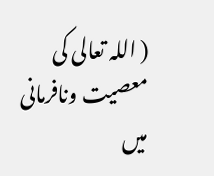( اللہ تعالی کی معصیت ونافرمانی میں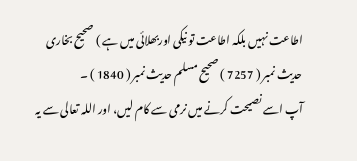اطاعت نہیں بلکہ اطاعت تو نیکی اوربھلائی میں ہے ) صحیح بخاری حديث نمبر ( 7257 ) صحیح مسلم حدیث نمبر ( 1840 ) ۔
آپ اسے نصیحت کرنے میں نرمی سے کام لیں، اور اللہ تعالی سے یہ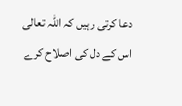دعا کرتی رہیں کہ اللہ تعالی اس کے دل کی اصلاح کرے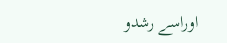اوراسے رشدو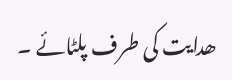ھدایت کی طرف پلٹائے ۔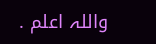واللہ اعلم .